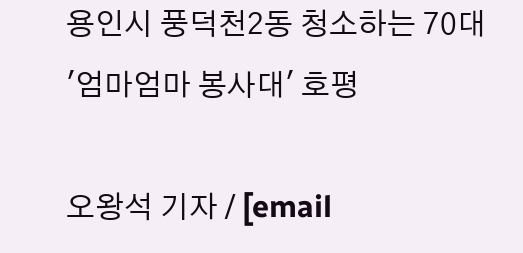용인시 풍덕천2동 청소하는 70대 '엄마엄마 봉사대' 호평

오왕석 기자 / [email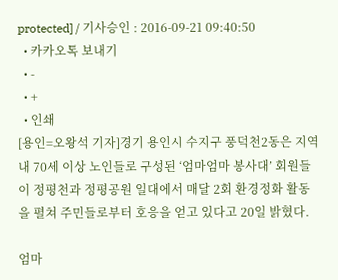protected] / 기사승인 : 2016-09-21 09:40:50
  • 카카오톡 보내기
  • -
  • +
  • 인쇄
[용인=오왕석 기자]경기 용인시 수지구 풍덕천2동은 지역내 70세 이상 노인들로 구성된 ‘엄마엄마 봉사대’ 회원들이 정평천과 정평공원 일대에서 매달 2회 환경정화 활동을 펼쳐 주민들로부터 호응을 얻고 있다고 20일 밝혔다.

엄마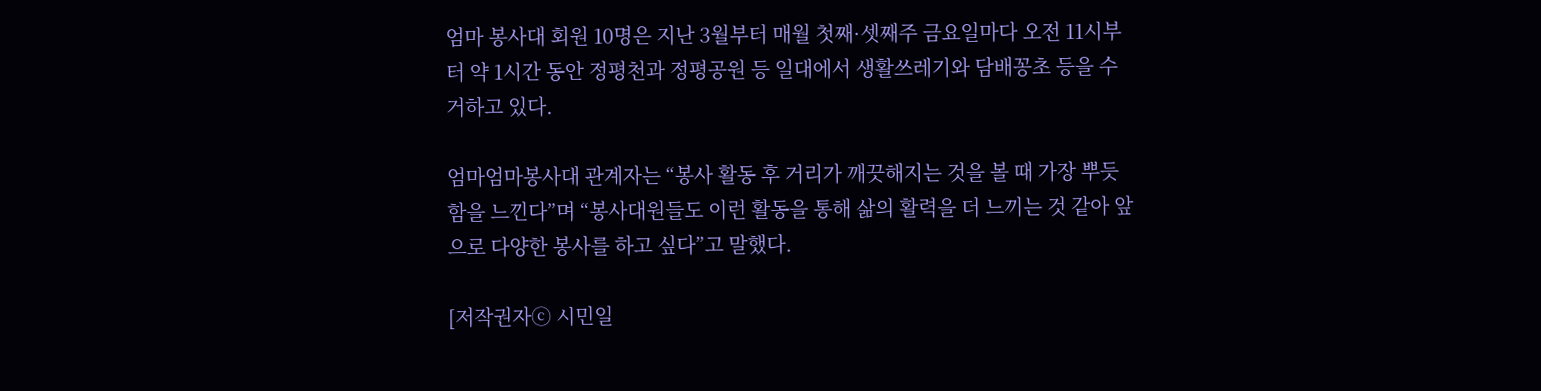엄마 봉사대 회원 10명은 지난 3월부터 매월 첫째·셋째주 금요일마다 오전 11시부터 약 1시간 동안 정평천과 정평공원 등 일대에서 생활쓰레기와 담배꽁초 등을 수거하고 있다.

엄마엄마봉사대 관계자는 “봉사 활동 후 거리가 깨끗해지는 것을 볼 때 가장 뿌듯함을 느낀다”며 “봉사대원들도 이런 활동을 통해 삶의 활력을 더 느끼는 것 같아 앞으로 다양한 봉사를 하고 싶다”고 말했다.

[저작권자ⓒ 시민일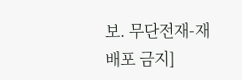보. 무단전재-재배포 금지]